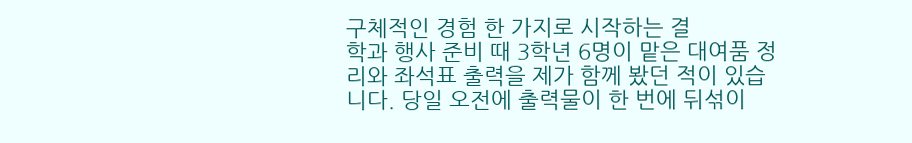구체적인 경험 한 가지로 시작하는 결
학과 행사 준비 때 3학년 6명이 맡은 대여품 정리와 좌석표 출력을 제가 함께 봤던 적이 있습니다. 당일 오전에 출력물이 한 번에 뒤섞이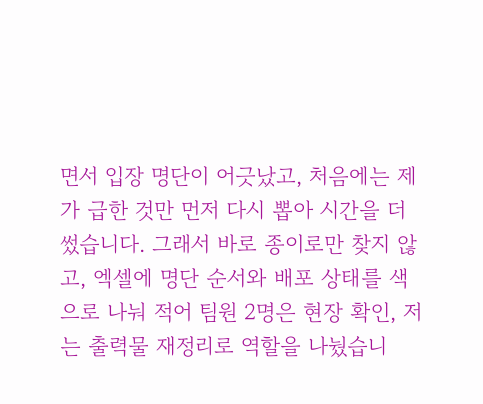면서 입장 명단이 어긋났고, 처음에는 제가 급한 것만 먼저 다시 뽑아 시간을 더 썼습니다. 그래서 바로 종이로만 찾지 않고, 엑셀에 명단 순서와 배포 상태를 색으로 나눠 적어 팀원 2명은 현장 확인, 저는 출력물 재정리로 역할을 나눴습니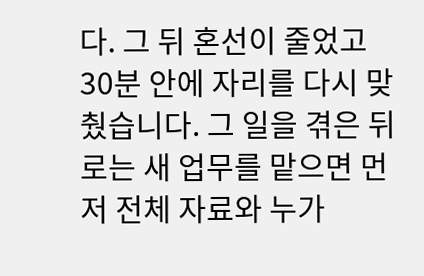다. 그 뒤 혼선이 줄었고 30분 안에 자리를 다시 맞췄습니다. 그 일을 겪은 뒤로는 새 업무를 맡으면 먼저 전체 자료와 누가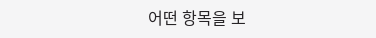어떤 항목을 보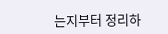는지부터 정리하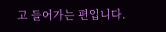고 들어가는 편입니다.